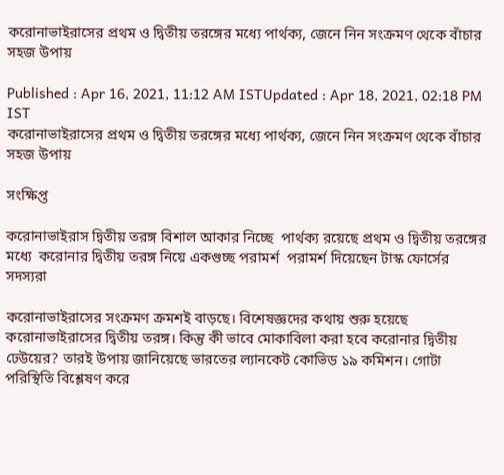করোনাভাইরাসের প্রথম ও দ্বিতীয় তরঙ্গের মধ্যে পার্থক্য, জেনে নিন সংক্রমণ থেকে বাঁচার সহজ উপায়

Published : Apr 16, 2021, 11:12 AM ISTUpdated : Apr 18, 2021, 02:18 PM IST
করোনাভাইরাসের প্রথম ও দ্বিতীয় তরঙ্গের মধ্যে পার্থক্য, জেনে নিন সংক্রমণ থেকে বাঁচার সহজ উপায়

সংক্ষিপ্ত

করোনাভাইরাস দ্বিতীয় তরঙ্গ বিশাল আকার নিচ্ছে  পার্থক্য রয়েছে প্রথম ও দ্বিতীয় তরঙ্গের মধ্যে  করোনার দ্বিতীয় তরঙ্গ নিয়ে একগুচ্ছ পরামর্শ  পরামর্শ দিয়েছেন টাস্ক ফোর্সের সদস্যরা

করোনাভাইরাসের সংক্রমণ ক্রমশই বাড়ছে। বিশেষজ্ঞদের কথায় শুরু হয়েছে করোনাভাইরাসের দ্বিতীয় তরঙ্গ। কিন্তু কী ভাবে মোকাবিলা করা হবে করোনার দ্বিতীয় ঢেউয়ের? তারই উপায় জানিয়েছে ভারতের ল্যানকেট কোভিড ১৯ কমিশন। গোটা পরিস্থিতি বিশ্লেষণ করে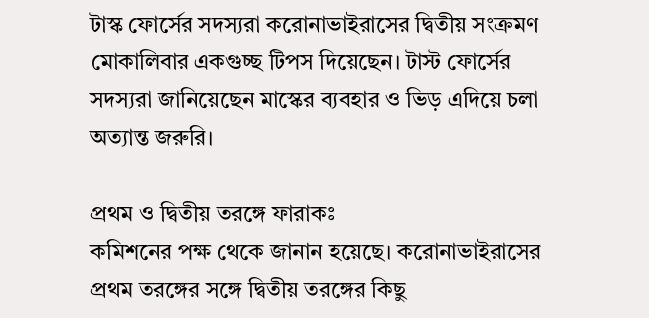টাস্ক ফোর্সের সদস্যরা করোনাভাইরাসের দ্বিতীয় সংক্রমণ মোকালিবার একগুচ্ছ টিপস দিয়েছেন। টাস্ট ফোর্সের সদস্যরা জানিয়েছেন মাস্কের ব্যবহার ও ভিড় এদিয়ে চলা অত্যান্ত জরুরি।

প্রথম ও দ্বিতীয় তরঙ্গে ফারাকঃ
কমিশনের পক্ষ থেকে জানান হয়েছে। করোনাভাইরাসের প্রথম তরঙ্গের সঙ্গে দ্বিতীয় তরঙ্গের কিছু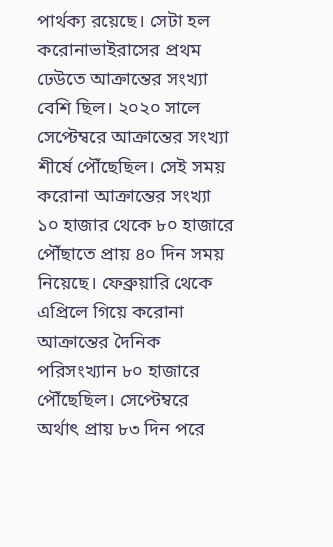পার্থক্য রয়েছে। সেটা হল করোনাভাইরাসের প্রথম ঢেউতে আক্রান্তের সংখ্যা বেশি ছিল। ২০২০ সালে সেপ্টেম্বরে আক্রান্তের সংখ্যা শীর্ষে পৌঁছেছিল। সেই সময় করোনা আক্রান্তের সংখ্যা ১০ হাজার থেকে ৮০ হাজারে পৌঁছাতে প্রায় ৪০ দিন সময় নিয়েছে। ফেব্রুয়ারি থেকে এপ্রিলে গিয়ে করোনা আক্রান্তের দৈনিক পরিসংখ্যান ৮০ হাজারে পৌঁছেছিল। সেপ্টেম্বরে অর্থাৎ প্রায় ৮৩ দিন পরে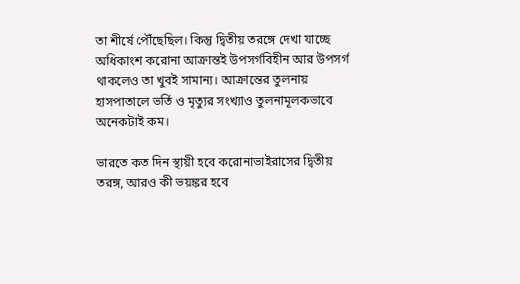তা শীর্ষে পৌঁছেছিল। কিন্তু দ্বিতীয় তরঙ্গে দেখা যাচ্ছে অধিকাংশ করোনা আক্রান্তই উপসর্গবিহীন আর উপসর্গ থাকলেও তা খুবই সামান্য। আক্রান্তের তুলনায় হাসপাতালে ভর্তি ও মৃত্যুর সংখ্যাও তুলনামূলকভাবে অনেকটাই কম।

ভারতে কত দিন স্থায়ী হবে করোনাভাইরাসের দ্বিতীয় তরঙ্গ, আরও কী ভয়ঙ্কর হবে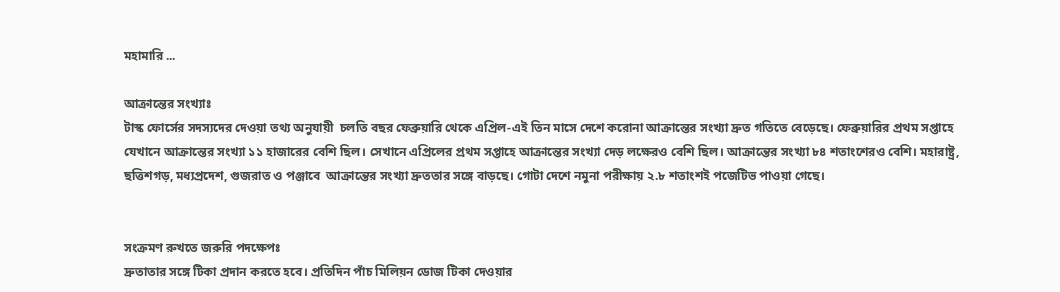মহামারি ...

আক্রান্তের সংখ্যাঃ
টাস্ক ফোর্সের সদস্যদের দেওয়া তথ্য অনুযায়ী  চলতি বছর ফেব্রুয়ারি থেকে এপ্রিল-এই তিন মাসে দেশে করোনা আক্রান্তের সংখ্যা দ্রুত গতিতে বেড়েছে। ফেব্রুয়ারির প্রথম সপ্তাহে যেখানে আক্রান্তের সংখ্যা ১১ হাজারের বেশি ছিল। সেখানে এপ্রিলের প্রথম সপ্তাহে আক্রান্তের সংখ্যা দেড় লক্ষেরও বেশি ছিল। আক্রান্তের সংখ্যা ৮৪ শতাংশেরও বেশি। মহারাষ্ট্র, ছত্তিশগড়, মধ্যপ্রদেশ, গুজরাত ও পঞ্জাবে  আক্রান্তের সংখ্যা দ্রুততার সঙ্গে বাড়ছে। গোটা দেশে নমুনা পরীক্ষায় ২.৮ শতাংশই পজেটিভ পাওয়া গেছে।


সংক্রমণ রুখতে জরুরি পদক্ষেপঃ
দ্রুতাতার সঙ্গে টিকা প্রদান করতে হবে। প্রতিদিন পাঁচ মিলিয়ন ডোজ টিকা দেওয়ার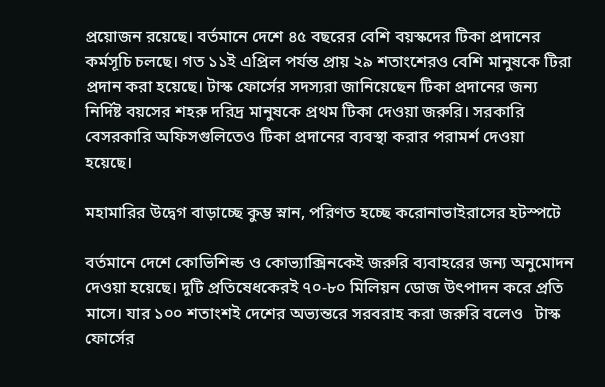প্রয়োজন রয়েছে। বর্তমানে দেশে ৪৫ বছরের বেশি বয়স্কদের টিকা প্রদানের কর্মসূচি চলছে। গত ১১ই এপ্রিল পর্যন্ত প্রায় ২৯ শতাংশেরও বেশি মানুষকে টিরা প্রদান করা হয়েছে। টাস্ক ফোর্সের সদস্যরা জানিয়েছেন টিকা প্রদানের জন্য নির্দিষ্ট বয়সের শহরু দরিদ্র মানুষকে প্রথম টিকা দেওয়া জরুরি। সরকারি বেসরকারি অফিসগুলিতেও টিকা প্রদানের ব্যবস্থা করার পরামর্শ দেওয়া হয়েছে।

মহামারির উদ্বেগ বাড়াচ্ছে কুম্ভ স্নান, পরিণত হচ্ছে করোনাভাইরাসের হটস্পটে

বর্তমানে দেশে কোভিশিল্ড ও কোভ্যাক্সিনকেই জরুরি ব্যবাহরের জন্য অনুমোদন দেওয়া হয়েছে। দুটি প্রতিষেধকেরই ৭০-৮০ মিলিয়ন ডোজ উৎপাদন করে প্রতি মাসে। যার ১০০ শতাংশই দেশের অভ্যন্তরে সরবরাহ করা জরুরি বলেও   টাস্ক ফোর্সের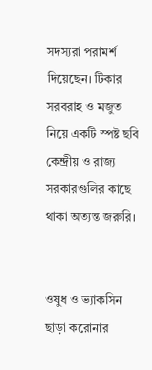সদস্যরা পরামর্শ দিয়েছেন। টিকার সরবরাহ ও মজুত নিয়ে একটি স্পষ্ট ছবি কেন্দ্রীয় ও রাজ্য সরকারগুলির কাছে থাকা অত্যন্ত জরুরি।


ওষুধ ও ভ্যাকসিন ছাড়া করোনার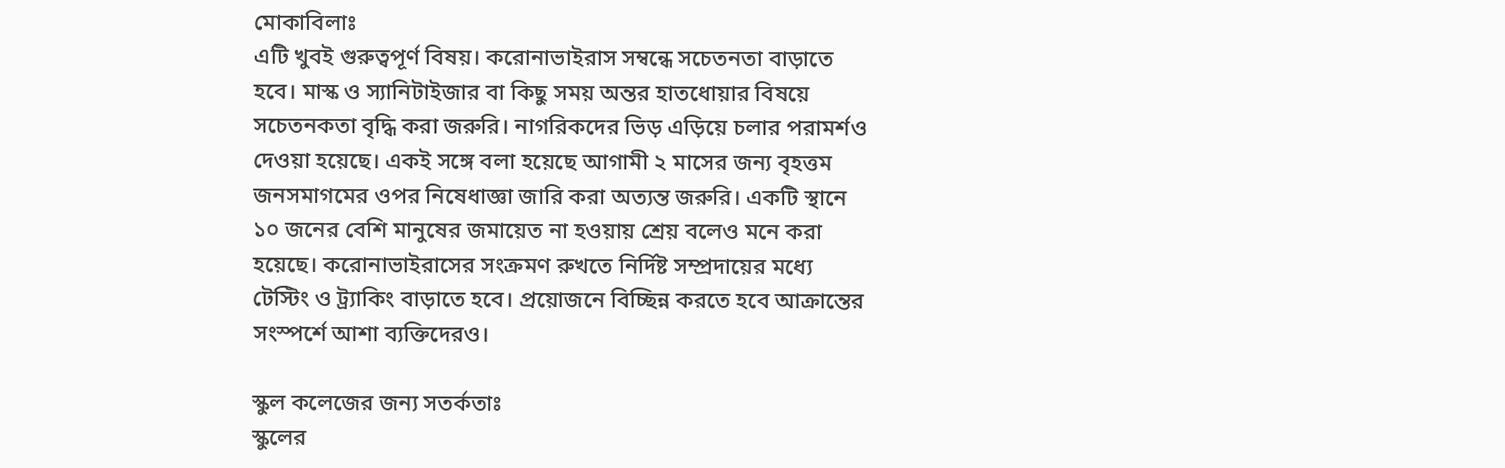মোকাবিলাঃ
এটি খুবই গুরুত্বপূর্ণ বিষয়। করোনাভাইরাস সম্বন্ধে সচেতনতা বাড়াতে হবে। মাস্ক ও স্যানিটাইজার বা কিছু সময় অন্তর হাতধোয়ার বিষয়ে সচেতনকতা বৃদ্ধি করা জরুরি। নাগরিকদের ভিড় এড়িয়ে চলার পরামর্শও দেওয়া হয়েছে। একই সঙ্গে বলা হয়েছে আগামী ২ মাসের জন্য বৃহত্তম জনসমাগমের ওপর নিষেধাজ্ঞা জারি করা অত্যন্ত জরুরি। একটি স্থানে ১০ জনের বেশি মানুষের জমায়েত না হওয়ায় শ্রেয় বলেও মনে করা হয়েছে। করোনাভাইরাসের সংক্রমণ রুখতে নির্দিষ্ট সম্প্রদায়ের মধ্যে টেস্টিং ও ট্র্যাকিং বাড়াতে হবে। প্রয়োজনে বিচ্ছিন্ন করতে হবে আক্রান্তের সংস্পর্শে আশা ব্যক্তিদেরও।

স্কুল কলেজের জন্য সতর্কতাঃ
স্কুলের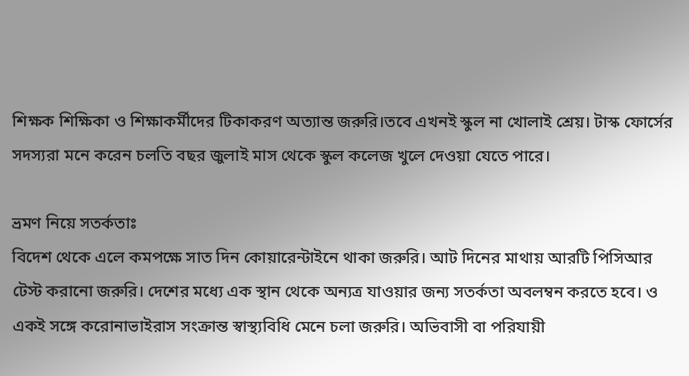শিক্ষক শিক্ষিকা ও শিক্ষাকর্মীদের টিকাকরণ অত্যান্ত জরুরি।তবে এখনই স্কুল না খোলাই শ্রেয়। টাস্ক ফোর্সের সদস্যরা মনে করেন চলতি বছর জুলাই মাস থেকে স্কুল কলেজ খুলে দেওয়া যেতে পারে।

ভ্রমণ নিয়ে সতর্কতাঃ
বিদেশ থেকে এলে কমপক্ষে সাত দিন কোয়ারেন্টাইনে থাকা জরুরি। আট দিনের মাথায় আরটি পিসিআর টেস্ট করানো জরুরি। দেশের মধ্যে এক স্থান থেকে অন্যত্র যাওয়ার জন্য সতর্কতা অবলম্বন করতে হবে। ও একই সঙ্গে করোনাভাইরাস সংক্রান্ত স্বাস্থ্যবিধি মেনে চলা জরুরি। অভিবাসী বা পরিযায়ী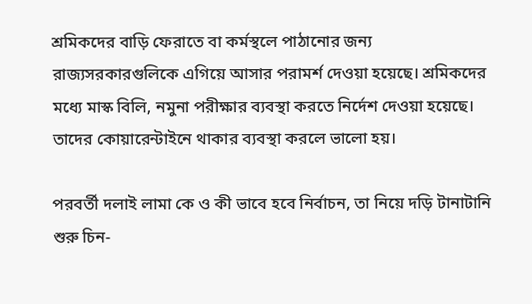শ্রমিকদের বাড়ি ফেরাতে বা কর্মস্থলে পাঠানোর জন্য রাজ্যসরকারগুলিকে এগিয়ে আসার পরামর্শ দেওয়া হয়েছে। শ্রমিকদের মধ্যে মাস্ক বিলি, নমুনা পরীক্ষার ব্যবস্থা করতে নির্দেশ দেওয়া হয়েছে। তাদের কোয়ারেন্টাইনে থাকার ব্যবস্থা করলে ভালো হয়।

পরবর্তী দলাই লামা কে ও কী ভাবে হবে নির্বাচন, তা নিয়ে দড়ি টানাটানি শুরু চিন-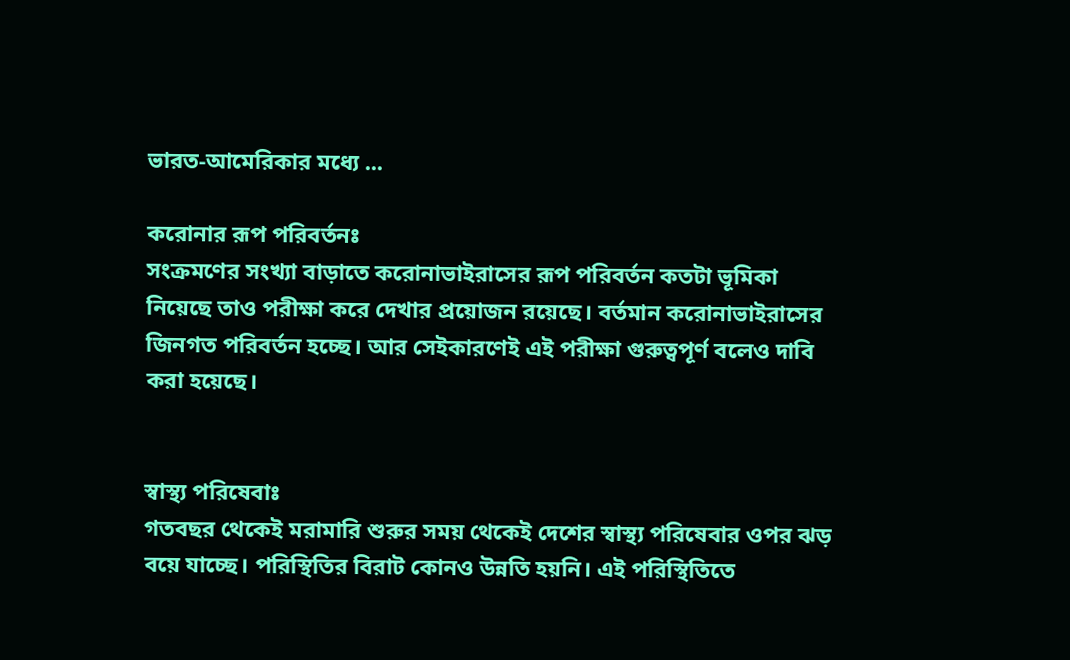ভারত-আমেরিকার মধ্যে ...

করোনার রূপ পরিবর্তনঃ
সংক্রমণের সংখ্যা বাড়াতে করোনাভাইরাসের রূপ পরিবর্তন কতটা ভূমিকা নিয়েছে তাও পরীক্ষা করে দেখার প্রয়োজন রয়েছে। বর্তমান করোনাভাইরাসের জিনগত পরিবর্তন হচ্ছে। আর সেইকারণেই এই পরীক্ষা গুরুত্বপূর্ণ বলেও দাবি করা হয়েছে।


স্বাস্থ্য পরিষেবাঃ
গতবছর থেকেই মরামারি শুরুর সময় থেকেই দেশের স্বাস্থ্য পরিষেবার ওপর ঝড় বয়ে যাচ্ছে। পরিস্থিতির বিরাট কোনও উন্নতি হয়নি। এই পরিস্থিতিতে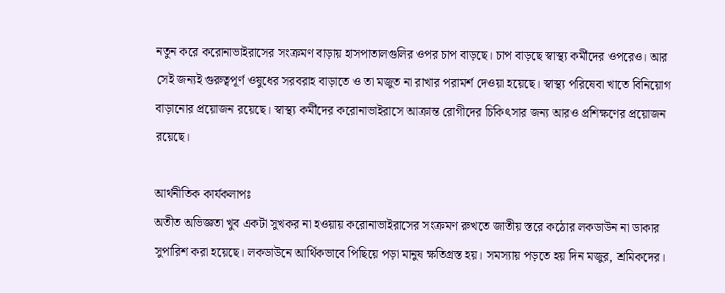নতুন করে করোনাভাইরাসের সংক্রমণ বাড়ায় হাসপাতালগুলির ওপর চাপ বাড়ছে। চাপ বাড়ছে স্বাস্থ্য কর্মীদের ওপরেও। আর সেই জন্যই গুরুত্বপূর্ণ ওষুধের সরবরাহ বাড়াতে ও তা মজুত না রাখার পরামর্শ দেওয়া হয়েছে। স্বাস্থ্য পরিষেবা খাতে বিনিয়োগ বাড়ানোর প্রয়োজন রয়েছে। স্বাস্থ্য কর্মীদের করোনাভাইরাসে আক্রান্ত রোগীদের চিকিৎসার জন্য আরও প্রশিক্ষণের প্রয়োজন রয়েছে।

আর্থনীতিক কার্যকলাপঃ
অতীত অভিজ্ঞতা খুব একটা সুখকর না হওয়ায় করোনাভাইরাসের সংক্রমণ রুখতে জাতীয় স্তরে কঠোর লকডাউন না ডাকার সুপারিশ করা হয়েছে। লকডাউনে আর্থিকভাবে পিছিয়ে পড়া মানুষ ক্ষতিগ্রস্ত হয়। সমস্যায় পড়তে হয় দিন মজুর, শ্রমিকদের।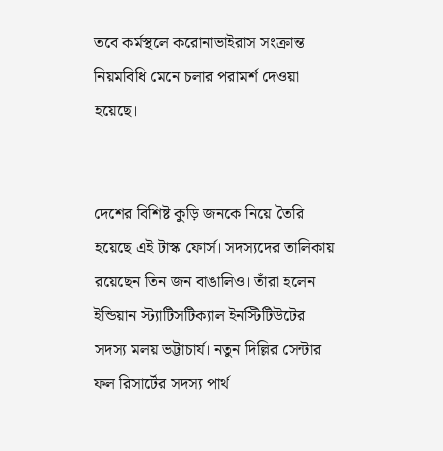তবে কর্মস্থলে করোনাভাইরাস সংক্রান্ত নিয়মবিধি মেনে চলার পরামর্শ দেওয়া হয়েছে।


দেশের বিশিষ্ট কুড়ি জনকে নিয়ে তৈরি হয়েছে এই টাস্ক ফোর্স। সদস্যদের তালিকায় রয়েছেন তিন জন বাঙালিও। তাঁরা হলেন ইন্ডিয়ান স্ট্যাটিসটিক্যাল ইনস্টিটিউটের সদস্য মলয় ভট্টাচার্য। নতুন দিল্লির সেন্টার ফল রিসার্টের সদস্য পার্থ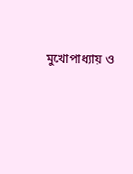মুখোপাধ্যায় ও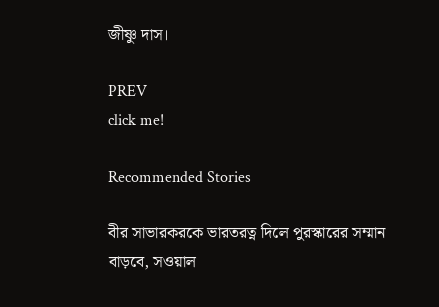জীষ্ণু দাস।

PREV
click me!

Recommended Stories

বীর সাভারকরকে ভারতরত্ন দিলে পুরস্কারের সম্মান বাড়বে, সওয়াল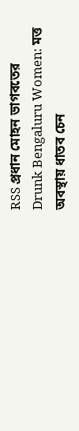RSS প্রধান মোহন ভাগবতের
Drunk Bengaluru Women: মত্ত অবস্থায় ধাতব চেন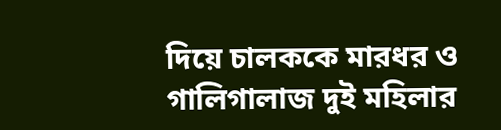দিয়ে চালককে মারধর ও গালিগালাজ দুই মহিলার